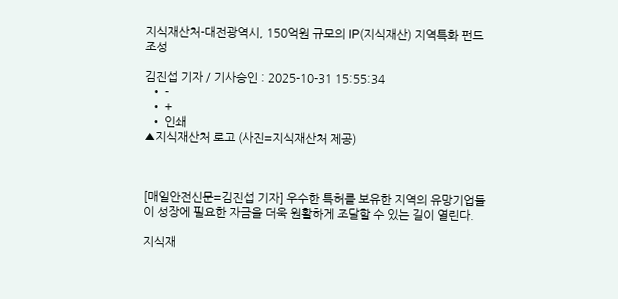지식재산처-대전광역시, 150억원 규모의 IP(지식재산) 지역특화 펀드 조성

김진섭 기자 / 기사승인 : 2025-10-31 15:55:34
  • -
  • +
  • 인쇄
▲지식재산처 로고 (사진=지식재산처 제공)



[매일안전신문=김진섭 기자] 우수한 특허를 보유한 지역의 유망기업들이 성장에 필요한 자금을 더욱 원활하게 조달할 수 있는 길이 열린다.

지식재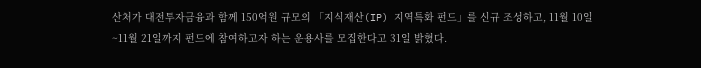산처가 대전투자금융과 함께 150억원 규모의 「지식재산(IP) 지역특화 펀드」를 신규 조성하고, 11월 10일 ~11월 21일까지 펀드에 참여하고자 하는 운용사를 모집한다고 31일 밝혔다.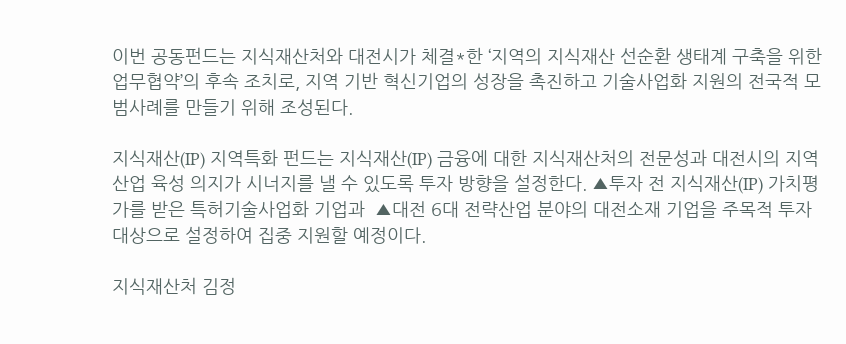이번 공동펀드는 지식재산처와 대전시가 체결*한 ‘지역의 지식재산 선순환 생태계 구축을 위한 업무협약’의 후속 조치로, 지역 기반 혁신기업의 성장을 촉진하고 기술사업화 지원의 전국적 모범사례를 만들기 위해 조성된다.

지식재산(IP) 지역특화 펀드는 지식재산(IP) 금융에 대한 지식재산처의 전문성과 대전시의 지역산업 육성 의지가 시너지를 낼 수 있도록 투자 방향을 설정한다. ▲투자 전 지식재산(IP) 가치평가를 받은 특허기술사업화 기업과  ▲대전 6대 전략산업 분야의 대전소재 기업을 주목적 투자대상으로 설정하여 집중 지원할 예정이다.

지식재산처 김정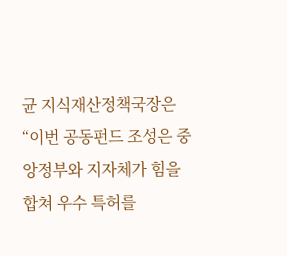균 지식재산정책국장은 “이번 공동펀드 조성은 중앙정부와 지자체가 힘을 합쳐 우수 특허를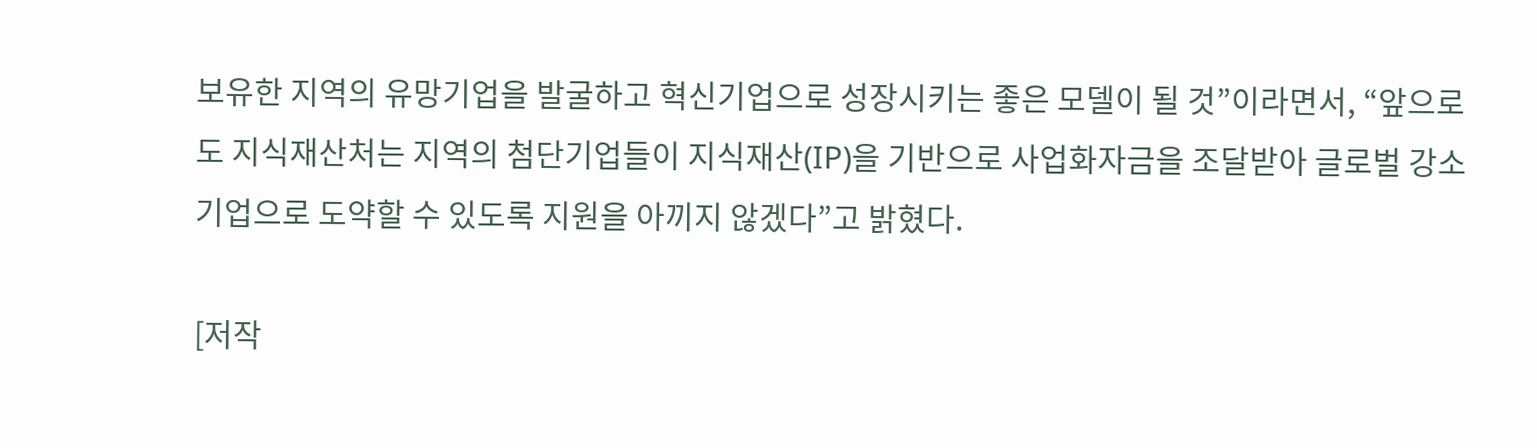보유한 지역의 유망기업을 발굴하고 혁신기업으로 성장시키는 좋은 모델이 될 것”이라면서, “앞으로도 지식재산처는 지역의 첨단기업들이 지식재산(IP)을 기반으로 사업화자금을 조달받아 글로벌 강소기업으로 도약할 수 있도록 지원을 아끼지 않겠다”고 밝혔다.

[저작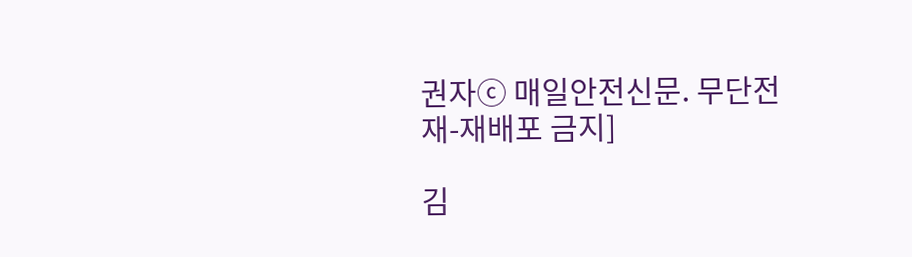권자ⓒ 매일안전신문. 무단전재-재배포 금지]

김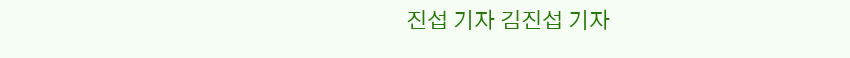진섭 기자 김진섭 기자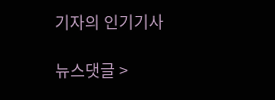기자의 인기기사

뉴스댓글 >